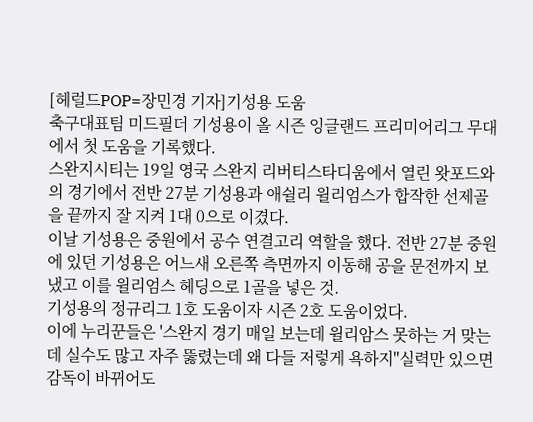[헤럴드POP=장민경 기자]기성용 도움
축구대표팀 미드필더 기성용이 올 시즌 잉글랜드 프리미어리그 무대에서 첫 도움을 기록했다.
스완지시티는 19일 영국 스완지 리버티스타디움에서 열린 왓포드와의 경기에서 전반 27분 기성용과 애쉴리 윌리엄스가 합작한 선제골을 끝까지 잘 지켜 1대 0으로 이겼다.
이날 기성용은 중원에서 공수 연결고리 역할을 했다. 전반 27분 중원에 있던 기성용은 어느새 오른쪽 측면까지 이동해 공을 문전까지 보냈고 이를 윌리엄스 헤딩으로 1골을 넣은 것.
기성용의 정규리그 1호 도움이자 시즌 2호 도움이었다.
이에 누리꾼들은 '스완지 경기 매일 보는데 윌리암스 못하는 거 맞는데 실수도 많고 자주 뚫렸는데 왜 다들 저렇게 욕하지''실력만 있으면 감독이 바뀌어도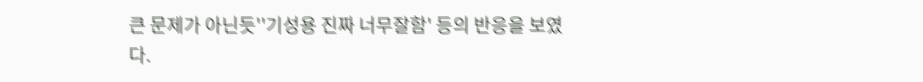큰 문제가 아닌듯''기성용 진짜 너무잘함' 등의 반응을 보였다.